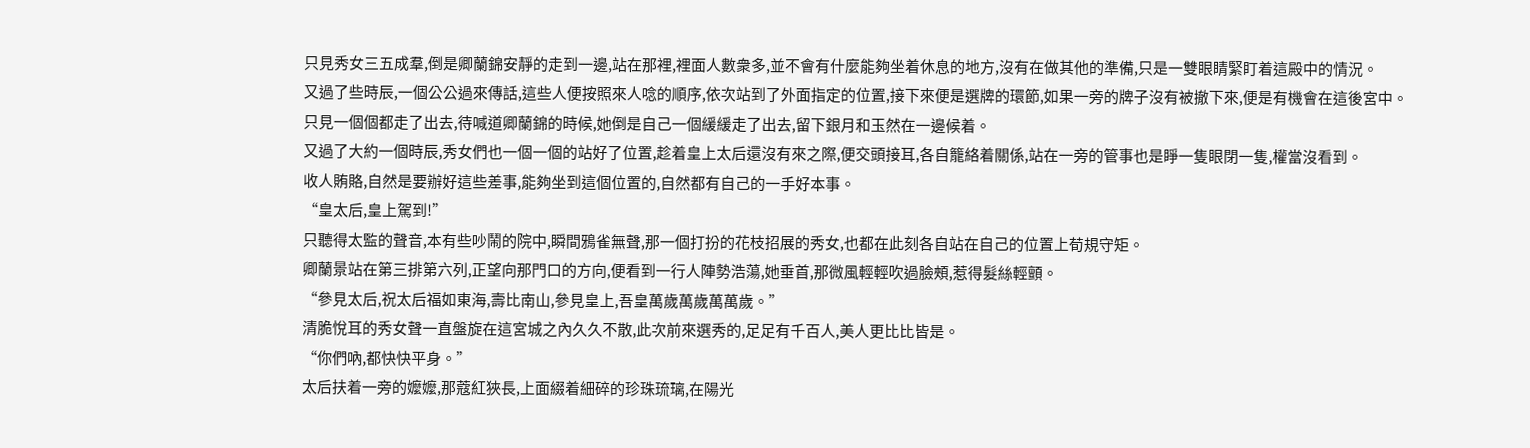只見秀女三五成羣,倒是卿蘭錦安靜的走到一邊,站在那裡,裡面人數衆多,並不會有什麼能夠坐着休息的地方,沒有在做其他的準備,只是一雙眼睛緊盯着這殿中的情況。
又過了些時辰,一個公公過來傳話,這些人便按照來人唸的順序,依次站到了外面指定的位置,接下來便是選牌的環節,如果一旁的牌子沒有被撤下來,便是有機會在這後宮中。
只見一個個都走了出去,待喊道卿蘭錦的時候,她倒是自己一個緩緩走了出去,留下銀月和玉然在一邊候着。
又過了大約一個時辰,秀女們也一個一個的站好了位置,趁着皇上太后還沒有來之際,便交頭接耳,各自籠絡着關係,站在一旁的管事也是睜一隻眼閉一隻,權當沒看到。
收人賄賂,自然是要辦好這些差事,能夠坐到這個位置的,自然都有自己的一手好本事。
“皇太后,皇上駕到!”
只聽得太監的聲音,本有些吵鬧的院中,瞬間鴉雀無聲,那一個打扮的花枝招展的秀女,也都在此刻各自站在自己的位置上荀規守矩。
卿蘭景站在第三排第六列,正望向那門口的方向,便看到一行人陣勢浩蕩,她垂首,那微風輕輕吹過臉頰,惹得髮絲輕顫。
“參見太后,祝太后福如東海,壽比南山,參見皇上,吾皇萬歲萬歲萬萬歲。”
清脆悅耳的秀女聲一直盤旋在這宮城之內久久不散,此次前來選秀的,足足有千百人,美人更比比皆是。
“你們吶,都快快平身。”
太后扶着一旁的嬤嬤,那蔻紅狹長,上面綴着細碎的珍珠琉璃,在陽光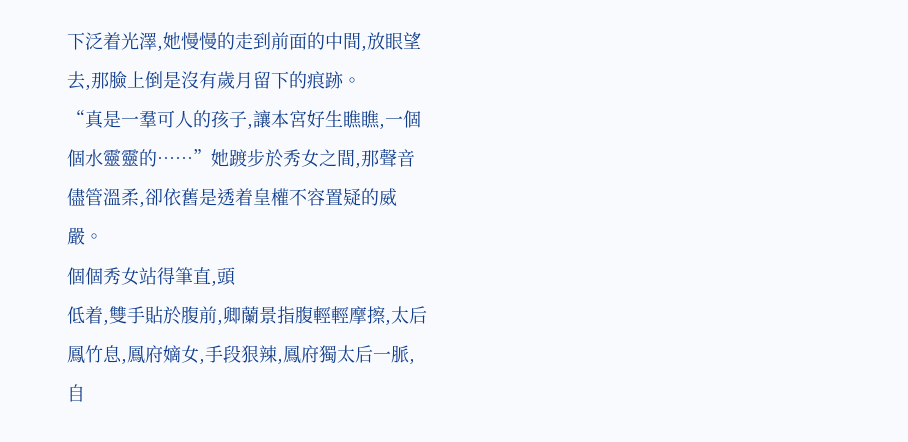下泛着光澤,她慢慢的走到前面的中間,放眼望去,那臉上倒是沒有歲月留下的痕跡。
“真是一羣可人的孩子,讓本宮好生瞧瞧,一個個水靈靈的……”她踱步於秀女之間,那聲音儘管溫柔,卻依舊是透着皇權不容置疑的威嚴。
個個秀女站得筆直,頭
低着,雙手貼於腹前,卿蘭景指腹輕輕摩擦,太后鳳竹息,鳳府嫡女,手段狠辣,鳳府獨太后一脈,自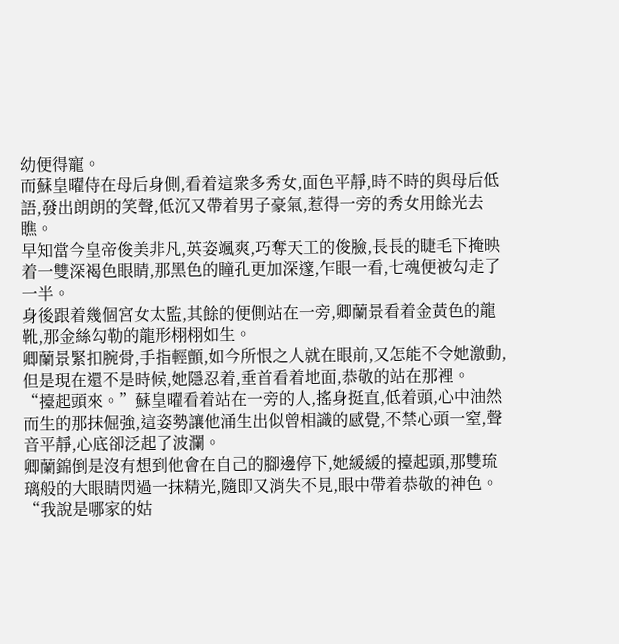幼便得寵。
而蘇皇曜侍在母后身側,看着這衆多秀女,面色平靜,時不時的與母后低語,發出朗朗的笑聲,低沉又帶着男子豪氣,惹得一旁的秀女用餘光去瞧。
早知當今皇帝俊美非凡,英姿颯爽,巧奪天工的俊臉,長長的睫毛下掩映着一雙深褐色眼睛,那黑色的瞳孔更加深邃,乍眼一看,七魂便被勾走了一半。
身後跟着幾個宮女太監,其餘的便側站在一旁,卿蘭景看着金黃色的龍靴,那金絲勾勒的龍形栩栩如生。
卿蘭景緊扣腕骨,手指輕顫,如今所恨之人就在眼前,又怎能不令她激動,但是現在還不是時候,她隱忍着,垂首看着地面,恭敬的站在那裡。
“擡起頭來。”蘇皇曜看着站在一旁的人,搖身挺直,低着頭,心中油然而生的那抹倔強,這姿勢讓他涌生出似曾相識的感覺,不禁心頭一窒,聲音平靜,心底卻泛起了波瀾。
卿蘭錦倒是沒有想到他會在自己的腳邊停下,她緩緩的擡起頭,那雙琉璃般的大眼睛閃過一抹精光,隨即又消失不見,眼中帶着恭敬的神色。
“我說是哪家的姑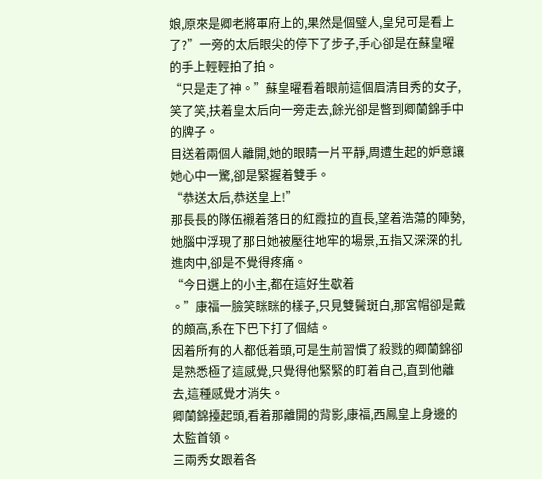娘,原來是卿老將軍府上的,果然是個璧人,皇兒可是看上了?”一旁的太后眼尖的停下了步子,手心卻是在蘇皇曜的手上輕輕拍了拍。
“只是走了神。”蘇皇曜看着眼前這個眉清目秀的女子,笑了笑,扶着皇太后向一旁走去,餘光卻是瞥到卿蘭錦手中的牌子。
目送着兩個人離開,她的眼睛一片平靜,周遭生起的妒意讓她心中一驚,卻是緊握着雙手。
“恭送太后,恭送皇上!”
那長長的隊伍襯着落日的紅霞拉的直長,望着浩蕩的陣勢,她腦中浮現了那日她被壓往地牢的場景,五指又深深的扎進肉中,卻是不覺得疼痛。
“今日選上的小主,都在這好生歇着
。”康福一臉笑眯眯的樣子,只見雙鬢斑白,那宮帽卻是戴的頗高,系在下巴下打了個結。
因着所有的人都低着頭,可是生前習慣了殺戮的卿蘭錦卻是熟悉極了這感覺,只覺得他緊緊的盯着自己,直到他離去,這種感覺才消失。
卿蘭錦擡起頭,看着那離開的背影,康福,西鳳皇上身邊的太監首領。
三兩秀女跟着各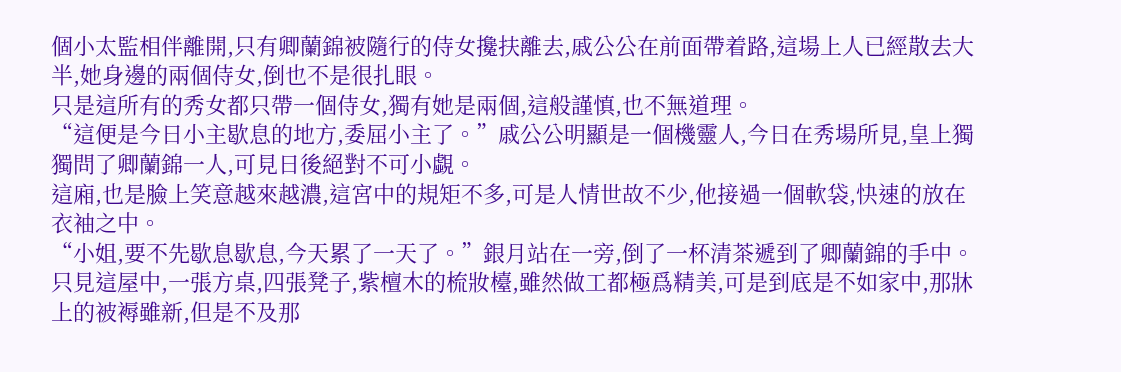個小太監相伴離開,只有卿蘭錦被隨行的侍女攙扶離去,戚公公在前面帶着路,這場上人已經散去大半,她身邊的兩個侍女,倒也不是很扎眼。
只是這所有的秀女都只帶一個侍女,獨有她是兩個,這般謹慎,也不無道理。
“這便是今日小主歇息的地方,委屈小主了。”戚公公明顯是一個機靈人,今日在秀場所見,皇上獨獨問了卿蘭錦一人,可見日後絕對不可小覷。
這廂,也是臉上笑意越來越濃,這宮中的規矩不多,可是人情世故不少,他接過一個軟袋,快速的放在衣袖之中。
“小姐,要不先歇息歇息,今天累了一天了。”銀月站在一旁,倒了一杯清茶遞到了卿蘭錦的手中。
只見這屋中,一張方桌,四張凳子,紫檀木的梳妝檯,雖然做工都極爲精美,可是到底是不如家中,那牀上的被褥雖新,但是不及那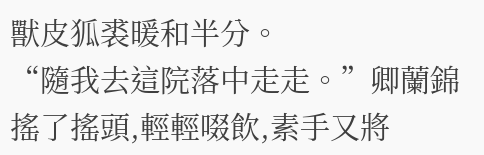獸皮狐裘暖和半分。
“隨我去這院落中走走。”卿蘭錦搖了搖頭,輕輕啜飲,素手又將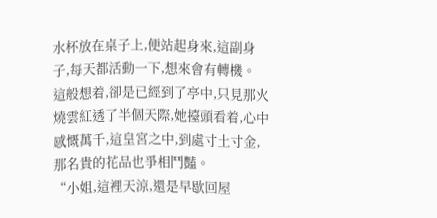水杯放在桌子上,便站起身來,這副身子,每天都活動一下,想來會有轉機。
這般想着,卻是已經到了亭中,只見那火燒雲紅透了半個天際,她擡頭看着,心中感慨萬千,這皇宮之中,到處寸土寸金,那名貴的花品也爭相鬥豔。
“小姐,這裡天涼,還是早歇回屋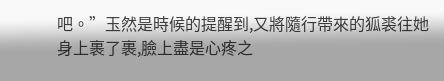吧。”玉然是時候的提醒到,又將隨行帶來的狐裘往她身上裹了裹,臉上盡是心疼之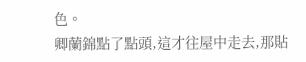色。
卿蘭錦點了點頭,這才往屋中走去,那貼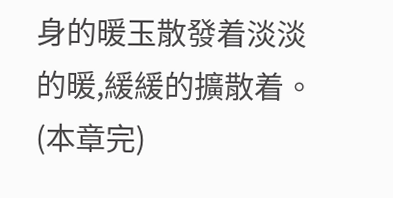身的暖玉散發着淡淡的暖,緩緩的擴散着。
(本章完)